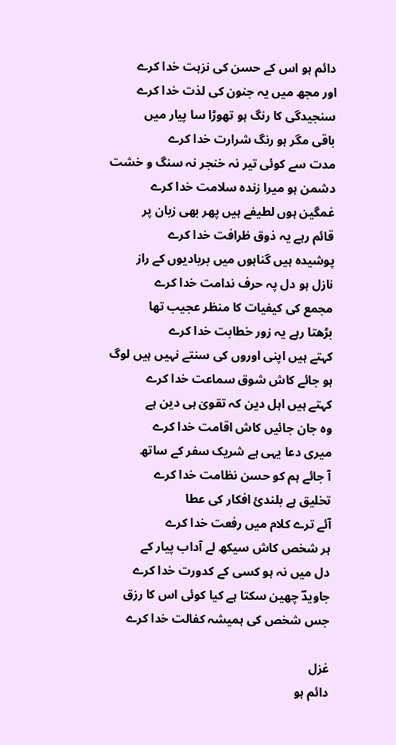دائم ہو اس کے حسن کی نزہت خدا کرے
اور مجھ میں یہ جنون کی لذت خدا کرے
سنجیدگی کا رنگ ہو تھوڑا سا پیار میں
باقی مگر ہو رنگ شرارت خدا کرے
مدت سے کوئی تیر نہ خنجر نہ سنگ و خشت
دشمن ہو میرا زندہ سلامت خدا کرے
غمگین ہوں لطیفے ہیں پھر بھی زبان پر
قائم رہے یہ ذوق ظرافت خدا کرے
پوشیدہ ہیں گناہوں میں بربادیوں کے راز
نازل ہو دل پہ حرف ندامت خدا کرے
مجمع کی کیفیات کا منظر عجیب تھا
بڑھتا رہے یہ زور خطابت خدا کرے
کہتے ہیں اپنی اوروں کی سنتے نہیں ہیں لوگ
ہو جائے کاش شوق سماعت خدا کرے
کہتے ہیں اہل دین کہ تقویٰ ہی دین ہے
وہ جان جائیں کاش اقامت خدا کرے
میری دعا یہی ہے شریک سفر کے ساتھ
آ جائے ہم کو حسن نظامت خدا کرے
تخلیق ہے بلندیٔ افکار کی عطا
آئے ترے کلام میں رفعت خدا کرے
ہر شخص کاش سیکھ لے آداب پیار کے
دل میں نہ ہو کسی کے کدورت خدا کرے
جاویدؔ چھین سکتا ہے کیا کوئی اس کا رزق
جس شخص کی ہمیشہ کفالت خدا کرے

غزل
دائم ہو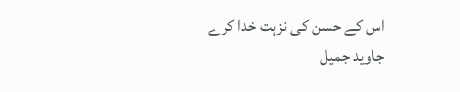اس کے حسن کی نزہت خدا کرے
جاوید جمیل